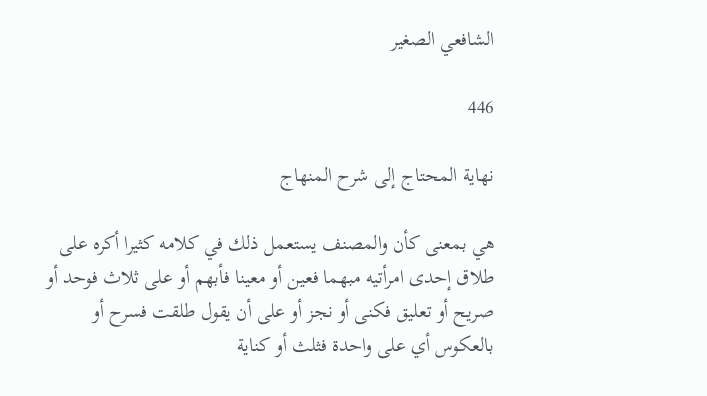الشافعي الصغير

446

نهاية المحتاج إلى شرح المنهاج

هي بمعنى كأن والمصنف يستعمل ذلك في كلامه كثيرا أكره على طلاق إحدى امرأتيه مبهما فعين أو معينا فأبهم أو على ثلاث فوحد أو صريح أو تعليق فكنى أو نجز أو على أن يقول طلقت فسرح أو بالعكوس أي على واحدة فثلث أو كناية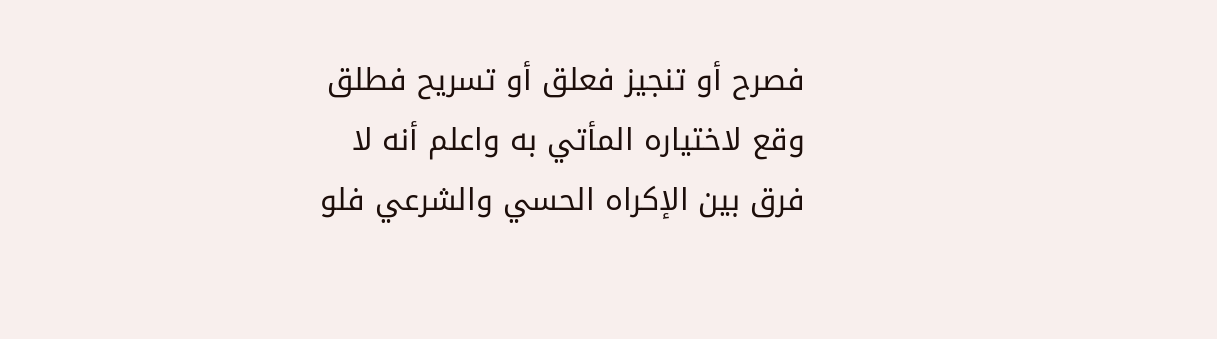فصرح أو تنجيز فعلق أو تسريح فطلق وقع لاختياره المأتي به واعلم أنه لا فرق بين الإكراه الحسي والشرعي فلو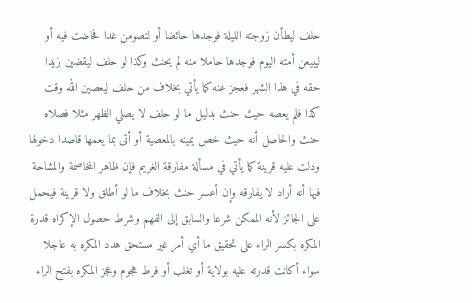حلف ليطأن زوجته الليلة فوجدها حائضا أو لتصومن غدا فحاضت فيه أو ليبيعن أمته اليوم فوجدها حاملا منه لم يحنث وكذا لو حلف ليقضين زيدا حقه في هذا الشهر فعجز عنه كما يأتي بخلاف من حلف ليعصين الله وقت كذا فلم يعصه حيث حنث بدليل ما لو حلف لا يصلي الظهر مثلا فصلاه حنث والحاصل أنه حيث خص يمينه بالمعصية أو أتى بما يعمها قاصدا دخولها ودلت عليه قرينة كما يأتي في مسألة مفارقة الغريم فإن ظاهر المخاصمة والمشاحة فيها أنه أراد لا يفارقه وإن أعسر حنث بخلاف ما لو أطلق ولا قرينة فيحمل على الجائز لأنه الممكن شرعا والسابق إلى الفهم وشرط حصول الإكراه قدرة المكره بكسر الراء على تحقيق ما أي أمر غير مستحق هدد المكره به عاجلا سواء أكانت قدرته عليه بولاية أو تغلب أو فرط هجوم وعجز المكره بفتح الراء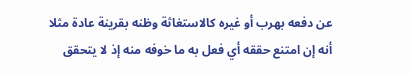عن دفعه بهرب أو غيره كالاستغاثة وظنه بقرينة عادة مثلا أنه إن امتنع حققه أي فعل به ما خوفه منه إذ لا يتحقق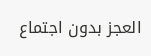العجز بدون اجتماع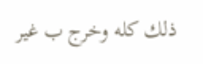ذلك كله وخرج ب غير